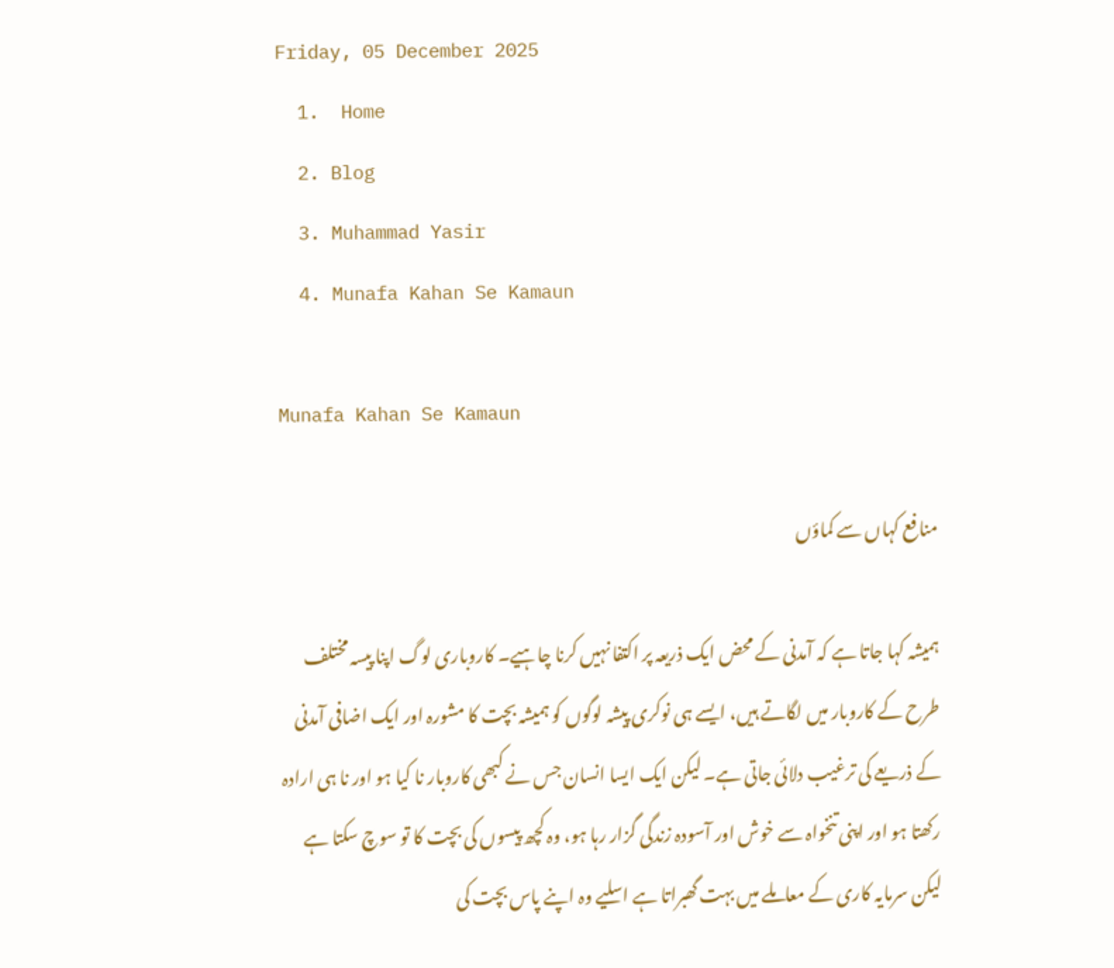Friday, 05 December 2025
  1.  Home
  2. Blog
  3. Muhammad Yasir
  4. Munafa Kahan Se Kamaun

Munafa Kahan Se Kamaun

منافع کہاں سے کماؤں

ہمیشہ کہا جاتا ہے کہ آمدنی کے محض ایک ذریعہ پر اکتفا نہیں کرنا چاہیے۔ کاروباری لوگ اپنا پیسہ مختلف طرح کے کاروبار میں لگاتے ہیں، ایسے ہی نوکری پیشہ لوگوں کو ہمیشہ بچت کا مشورہ اور ایک اضافی آمدنی کے ذریعے کی ترغیب دلائی جاتی ہے۔ لیکن ایک ایسا انسان جس نے کبھی کاروبار نا کیا ہو اور نا ہی ارادہ رکھتا ہو اور اپنی تنخواہ سے خوش اور آسودہ زندگی گزار رہا ہو، وہ کچھ پیسوں کی بچت کا تو سوچ سکتا ہے لیکن سرمایہ کاری کے معاملے میں بہت گھبراتا ہے اسلیے وہ اپنے پاس بچت کی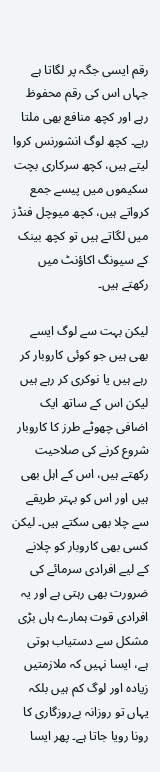رقم ایسی جگہ پر لگاتا ہے جہاں اس کی رقم محفوظ رہے اور کچھ منافع بھی ملتا رہے۔ کچھ لوگ انشورنس کروا لیتے ہیں، کچھ سرکاری بچت سکیموں میں پیسے جمع کرواتے ہیں، کچھ میوچل فنڈز میں لگاتے ہیں تو کچھ بینک کے سیونگ اکاؤنٹ میں رکھتے ہیں۔

لیکن بہت سے لوگ ایسے بھی ہیں جو کوئی کاروبار کر رہے ہیں یا نوکری کر رہے ہیں لیکن اس کے ساتھ ایک اضافی چھوٹے طرز کا کاروبار شروع کرنے کی صلاحیت رکھتے ہیں، اس کے اہل بھی ہیں اور اس کو بہتر طریقے سے چلا بھی سکتے ہیں۔ لیکن کسی بھی کاروبار کو چلانے کے لیے افرادی سرمائے کی ضرورت بھی رہتی ہے اور یہ افرادی قوت ہمارے ہاں بڑی مشکل سے دستیاب ہوتی ہے، ایسا نہیں کہ ملازمتیں زیادہ اور لوگ کم ہیں بلکہ یہاں تو روزانہ بےروزگاری کا رونا رویا جاتا ہے۔ پھر ایسا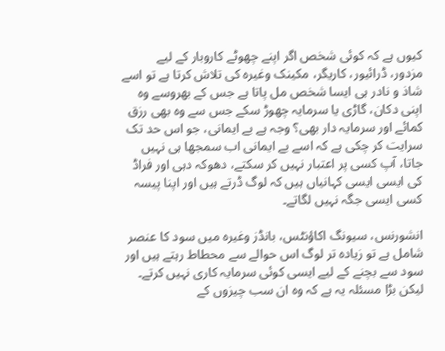کیوں ہے کہ کوئی شخص اگر اپنے چھوٹے کاروبار کے لیے مزدور، ڈرائیور، کاریگر، مکینک وغیرہ کی تلاش کرتا ہے تو اسے شاذ و نادر ہی ایسا شخص مل پاتا ہے جس کے بھروسے وہ اپنی دکان، گاڑی یا سرمایہ چھوڑ سکے جس سے وہ بھی رزق کمائے اور سرمایہ دار بھی؟ وجہ ہے بے ایمانی، جو اس حد تک سرایت کر چکی ہے کہ اسے بے ایمانی اب سمجھا ہی نہیں جاتا، آپ کسی پر اعتبار نہیں کر سکتے، دھوکہ دہی اور فراڈ کی ایسی ایسی کہانیاں ہیں کہ لوگ ڈرتے ہیں اور اپنا پیسہ کسی ایسی جگہ نہیں لگاتے۔

انشورنس، سیونگ اکاؤنٹس، بانڈز وغیرہ میں سود کا عنصر شامل ہے تو زیادہ تر لوگ اس حوالے سے محطاط رہتے ہیں اور سود سے بچنے کے لیے ایسی کوئی سرمایہ کاری نہیں کرتے۔ لیکن بڑا مسئلہ یہ ہے کہ وہ ان سب چیزوں کے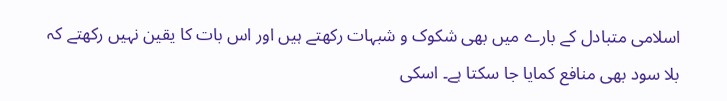اسلامی متبادل کے بارے میں بھی شکوک و شبہات رکھتے ہیں اور اس بات کا یقین نہیں رکھتے کہ بلا سود بھی منافع کمایا جا سکتا ہے۔ اسکی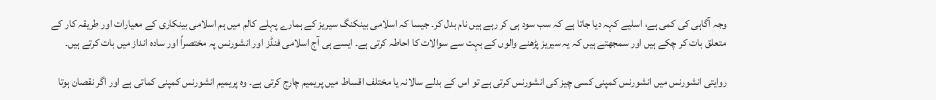وجہ آگاہی کی کمی ہے، اسلیے کہہ دیا جاتا ہے کہ سب سود ہی کر رہے ہیں نام بدل کر۔ جیسا کہ اسلامی بینکنگ سیریز کے ہمارے پہلے کالم میں ہم اسلامی بینکاری کے معیارات اور طریقہ کار کے متعلق بات کر چکے ہیں اور سمجھتے ہیں کہ یہ سیریز پڑھنے والوں کے بہت سے سوالات کا احاطہ کرتی ہے۔ ایسے ہی آج اسلامی فنڈز اور انشورنس پہ مختصراً اور سادہ انداز میں بات کرتے ہیں۔

روایتی انشورنس میں انشورنس کمپنی کسی چیز کی انشورنس کرتی ہے تو اس کے بدلے سالانہ یا مختلف اقساط میں پریمیم چارج کرتی ہے۔ وہ پریمیم انشورنس کمپنی کماتی ہے اور اگر نقصان ہوتا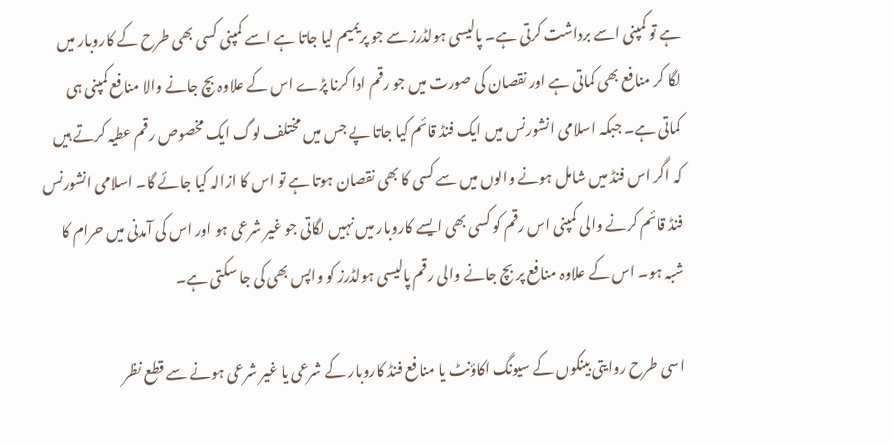ہے تو کمپنی اسے برداشت کرتی ہے۔ پالیسی ہولڈرز سے جو پریمیم لیا جاتا ہے اسے کمپنی کسی بھی طرح کے کاروبار میں لگا کر منافع بھی کماتی ہے اور نقصان کی صورت میں جو رقم ادا کرنا پڑے اس کے علاوہ بچ جانے والا منافع کمپنی ہی کماتی ہے۔ جبکہ اسلامی انشورنس میں ایک فنڈ قائم کیا جاتا پے جس میں مختلف لوگ ایک مخصوص رقم عطیہ کرتے ہیں کہ اگر اس فنڈ میں شامل ہونے والوں میں سے کسی کا بھی نقصان ہوتا ہے تو اس کا ازالہ کیا جائے گا۔ اسلامی انشورنس فنڈ قائم کرنے والی کمپنی اس رقم کو کسی بھی ایسے کاروبار میں نہیں لگاتی جو غیر شرعی ہو اور اس کی آمدنی میں حرام کا شبہ ہو۔ اس کے علاوہ منافع پر بچ جانے والی رقم پالیسی ہولڈرز کو واپس بھی کی جا سکتی ہے۔

اسی طرح روایتی بینکوں کے سیونگ اکاؤنٹ یا منافع فنڈ کاروبار کے شرعی یا غیر شرعی ہونے سے قطع نظر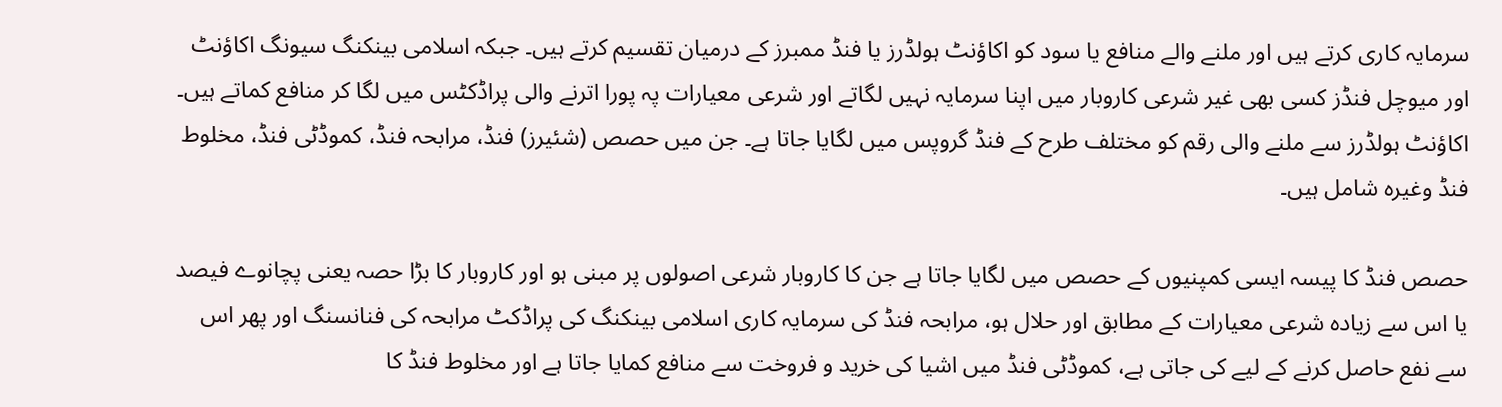سرمایہ کاری کرتے ہیں اور ملنے والے منافع یا سود کو اکاؤنٹ ہولڈرز یا فنڈ ممبرز کے درمیان تقسیم کرتے ہیں۔ جبکہ اسلامی بینکنگ سیونگ اکاؤنٹ اور میوچل فنڈز کسی بھی غیر شرعی کاروبار میں اپنا سرمایہ نہیں لگاتے اور شرعی معیارات پہ پورا اترنے والی پراڈکٹس میں لگا کر منافع کماتے ہیں۔ اکاؤنٹ ہولڈرز سے ملنے والی رقم کو مختلف طرح کے فنڈ گروپس میں لگایا جاتا ہے۔ جن میں حصص (شئیرز) فنڈ، مرابحہ فنڈ، کموڈٹی فنڈ، مخلوط فنڈ وغیرہ شامل ہیں۔

حصص فنڈ کا پیسہ ایسی کمپنیوں کے حصص میں لگایا جاتا ہے جن کا کاروبار شرعی اصولوں پر مبنی ہو اور کاروبار کا بڑا حصہ یعنی پچانوے فیصد یا اس سے زیادہ شرعی معیارات کے مطابق اور حلال ہو، مرابحہ فنڈ کی سرمایہ کاری اسلامی بینکنگ کی پراڈکٹ مرابحہ کی فنانسنگ اور پھر اس سے نفع حاصل کرنے کے لیے کی جاتی ہے، کموڈٹی فنڈ میں اشیا کی خرید و فروخت سے منافع کمایا جاتا ہے اور مخلوط فنڈ کا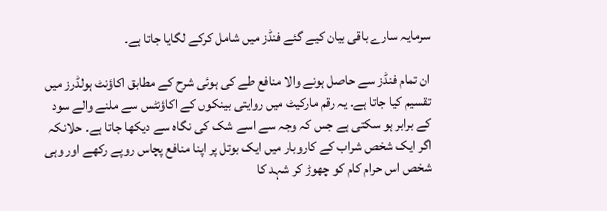سرمایہ سارے باقی بیان کیے گئے فنڈز میں شامل کرکے لگایا جاتا ہے۔

ان تمام فنڈز سے حاصل ہونے والا منافع طے کی ہوئی شرح کے مطابق اکاؤنٹ ہولڈرز میں تقسیم کیا جاتا ہے۔ یہ رقم مارکیٹ میں روایتی بینکوں کے اکاؤنٹس سے ملنے والے سود کے برابر ہو سکتی ہے جس کہ وجہ سے اسے شک کی نگاہ سے دیکھا جاتا ہے۔ حلانکہ اگر ایک شخص شراب کے کاروبار میں ایک بوتل پر اپنا منافع پچاس روپے رکھے اور وہی شخص اس حرام کام کو چھوڑ کر شہد کا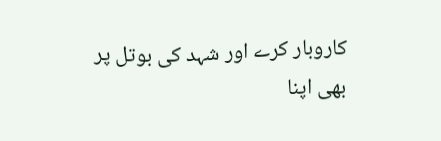کاروبار کرے اور شہد کی بوتل پر بھی اپنا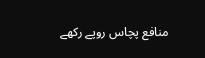منافع پچاس روپے رکھے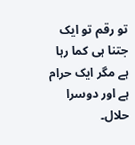تو رقم تو ایک جتنا ہی کما رہا ہے مگر ایک حرام ہے اور دوسرا حلال۔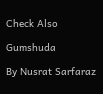Check Also

Gumshuda

By Nusrat Sarfaraz